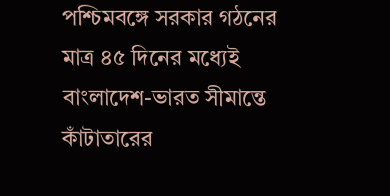পশ্চিমবঙ্গে সরকার গঠনের মাত্র ৪৫ দিনের মধ্যেই বাংলাদেশ-ভারত সীমান্তে কাঁটাতারের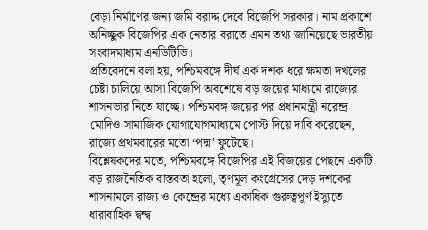বেড়া নির্মাণের জন্য জমি বরাদ্দ দেবে বিজেপি সরকার। নাম প্রকাশে অনিচ্ছুক বিজেপির এক নেতার বরাতে এমন তথ্য জানিয়েছে ভারতীয় সংবাদমাধ্যম এনডিটিভি।
প্রতিবেদনে বলা হয়, পশ্চিমবঙ্গে দীর্ঘ এক দশক ধরে ক্ষমতা দখলের চেষ্টা চালিয়ে আসা বিজেপি অবশেষে বড় জয়ের মাধ্যমে রাজ্যের শাসনভার নিতে যাচ্ছে। পশ্চিমবঙ্গ জয়ের পর প্রধানমন্ত্রী নরেন্দ্র মোদিও সামাজিক যোগাযোগমাধ্যমে পোস্ট দিয়ে দাবি করেছেন, রাজ্যে প্রথমবারের মতো ‘পদ্ম’ ফুটেছে।
বিশ্লেষকদের মতে, পশ্চিমবঙ্গে বিজেপির এই বিজয়ের পেছনে একটি বড় রাজনৈতিক বাস্তবতা হলো, তৃণমূল কংগ্রেসের দেড় দশকের শাসনামলে রাজ্য ও কেন্দ্রের মধ্যে একাধিক গুরুত্বপূর্ণ ইস্যুতে ধারাবাহিক দ্বন্দ্ব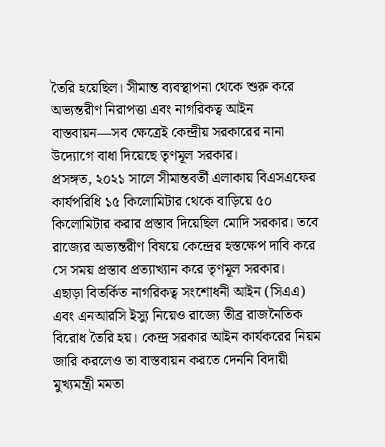তৈরি হয়েছিল। সীমান্ত ব্যবস্থাপনা থেকে শুরু করে অভ্যন্তরীণ নিরাপত্তা এবং নাগরিকত্ব আইন বাস্তবায়ন—সব ক্ষেত্রেই কেন্দ্রীয় সরকারের নানা উদ্যোগে বাধা দিয়েছে তৃণমূল সরকার।
প্রসঙ্গত, ২০২১ সালে সীমান্তবর্তী এলাকায় বিএসএফের কার্যপরিধি ১৫ কিলোমিটার থেকে বাড়িয়ে ৫০ কিলোমিটার করার প্রস্তাব দিয়েছিল মোদি সরকার। তবে রাজ্যের অভ্যন্তরীণ বিষয়ে কেন্দ্রের হস্তক্ষেপ দাবি করে সে সময় প্রস্তাব প্রত্যাখ্যান করে তৃণমূল সরকার।
এছাড়া বিতর্কিত নাগরিকত্ব সংশোধনী আইন (সিএএ) এবং এনআরসি ইস্যু নিয়েও রাজ্যে তীব্র রাজনৈতিক বিরোধ তৈরি হয়। কেন্দ্র সরকার আইন কার্যকরের নিয়ম জারি করলেও তা বাস্তবায়ন করতে দেননি বিদায়ী মুখ্যমন্ত্রী মমতা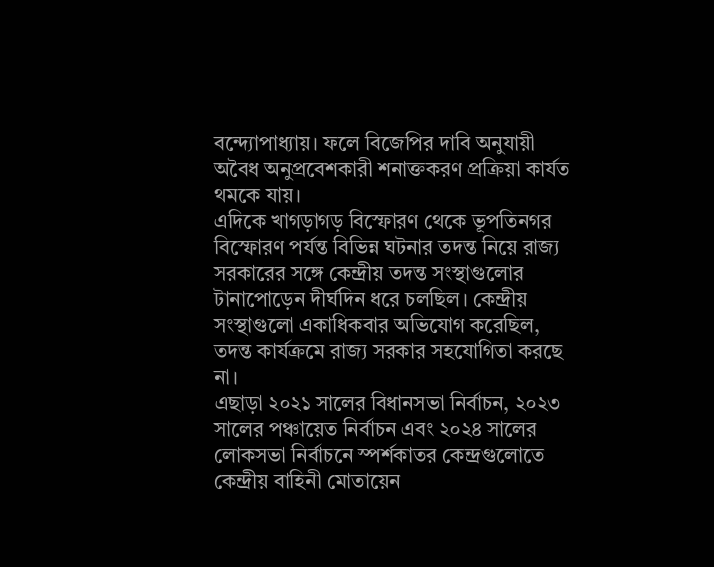বন্দ্যোপাধ্যায়। ফলে বিজেপির দাবি অনুযায়ী অবৈধ অনুপ্রবেশকারী শনাক্তকরণ প্রক্রিয়া কার্যত থমকে যায়।
এদিকে খাগড়াগড় বিস্ফোরণ থেকে ভূপতিনগর বিস্ফোরণ পর্যন্ত বিভিন্ন ঘটনার তদন্ত নিয়ে রাজ্য সরকারের সঙ্গে কেন্দ্রীয় তদন্ত সংস্থাগুলোর টানাপোড়েন দীর্ঘদিন ধরে চলছিল। কেন্দ্রীয় সংস্থাগুলো একাধিকবার অভিযোগ করেছিল, তদন্ত কার্যক্রমে রাজ্য সরকার সহযোগিতা করছে না।
এছাড়া ২০২১ সালের বিধানসভা নির্বাচন, ২০২৩ সালের পঞ্চায়েত নির্বাচন এবং ২০২৪ সালের লোকসভা নির্বাচনে স্পর্শকাতর কেন্দ্রগুলোতে কেন্দ্রীয় বাহিনী মোতায়েন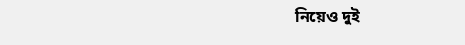নিয়েও দুই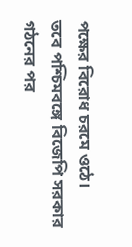পক্ষের বিরোধ চরমে ওঠে।
তবে পশ্চিমবঙ্গে বিজেপি সরকার গঠনের পর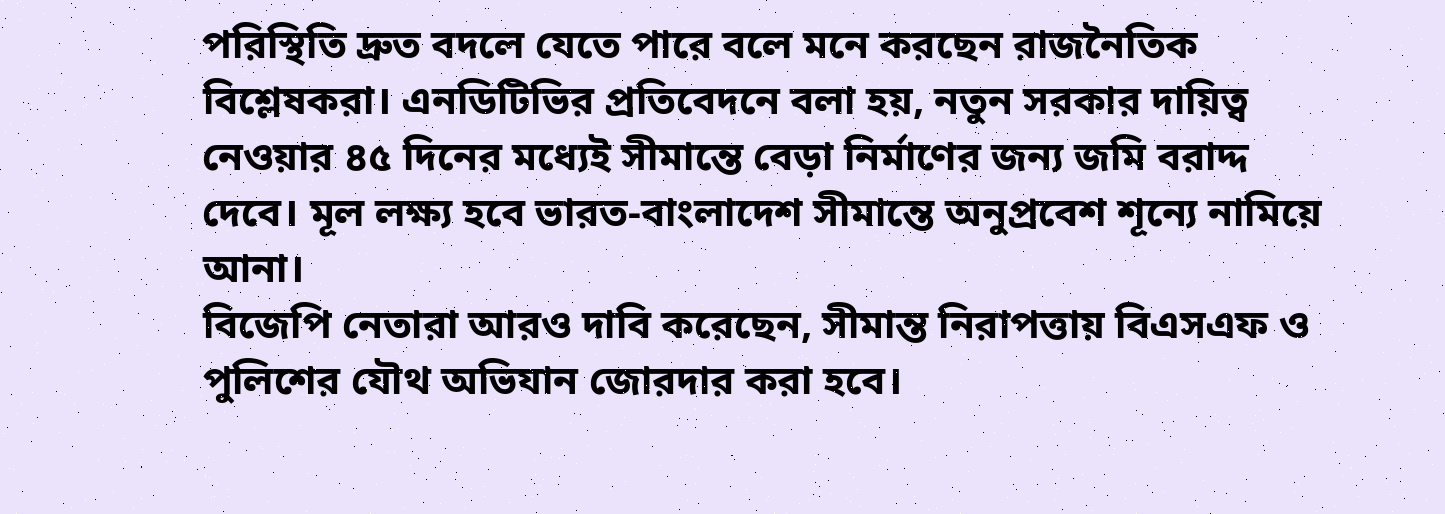পরিস্থিতি দ্রুত বদলে যেতে পারে বলে মনে করছেন রাজনৈতিক বিশ্লেষকরা। এনডিটিভির প্রতিবেদনে বলা হয়, নতুন সরকার দায়িত্ব নেওয়ার ৪৫ দিনের মধ্যেই সীমান্তে বেড়া নির্মাণের জন্য জমি বরাদ্দ দেবে। মূল লক্ষ্য হবে ভারত-বাংলাদেশ সীমান্তে অনুপ্রবেশ শূন্যে নামিয়ে আনা।
বিজেপি নেতারা আরও দাবি করেছেন, সীমান্ত নিরাপত্তায় বিএসএফ ও পুলিশের যৌথ অভিযান জোরদার করা হবে।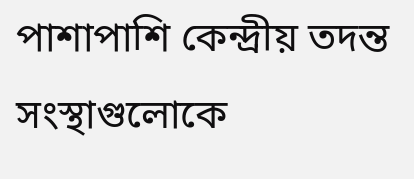পাশাপাশি কেন্দ্রীয় তদন্ত সংস্থাগুলোকে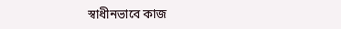স্বাধীনভাবে কাজ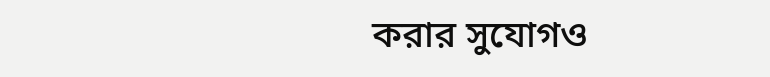করার সুযোগও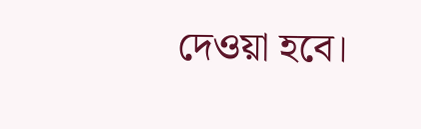দেওয়া হবে।